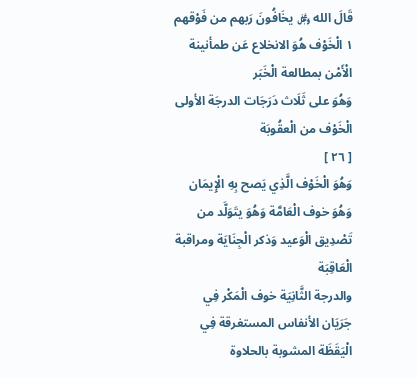قَالَ الله ﷿ يخَافُونَ رَبهم من فَوْقهم ١ الْخَوْف هُوَ الانخلاع عَن طمأنينة الْأَمْن بمطالعة الْخَبَر
وَهُوَ على ثَلَاث دَرَجَات الدرجَة الأولى الْخَوْف من الْعقُوبَة
[ ٢٦ ]
وَهُوَ الْخَوْف الَّذِي يَصح بِهِ الْإِيمَان وَهُوَ خوف الْعَامَّة وَهُوَ يتَوَلَّد من تَصْدِيق الْوَعيد وَذكر الْجِنَايَة ومراقبة الْعَاقِبَة
والدرجة الثَّانِيَة خوف الْمَكْر فِي جَرَيَان الأنفاس المستغرقة فِي الْيَقَظَة المشوبة بالحلاوة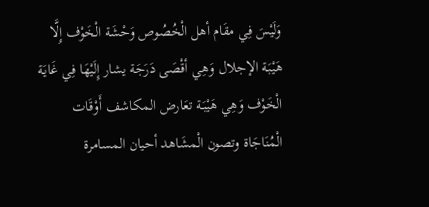وَلَيْسَ فِي مقَام أهل الْخُصُوص وَحْشَة الْخَوْف إِلَّا هَيْبَة الإجلال وَهِي أقْصَى دَرَجَة يشار إِلَيْهَا فِي غَايَة الْخَوْف وَهِي هَيْبَة تعَارض المكاشف أَوْقَات الْمُنَاجَاة وتصون الْمشَاهد أحيان المسامرة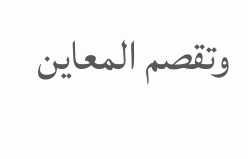وتقصم المعاين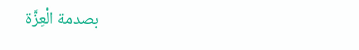بصدمة الْعِزَّة